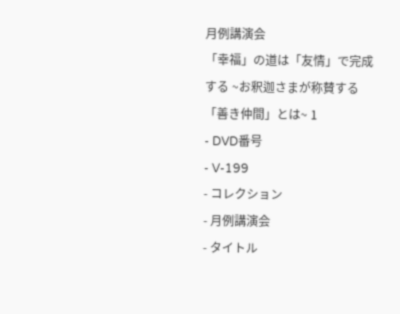月例講演会
「幸福」の道は「友情」で完成する ~お釈迦さまが称賛する「善き仲間」とは~ 1
- DVD番号
- V-199
- コレクション
- 月例講演会
- タイトル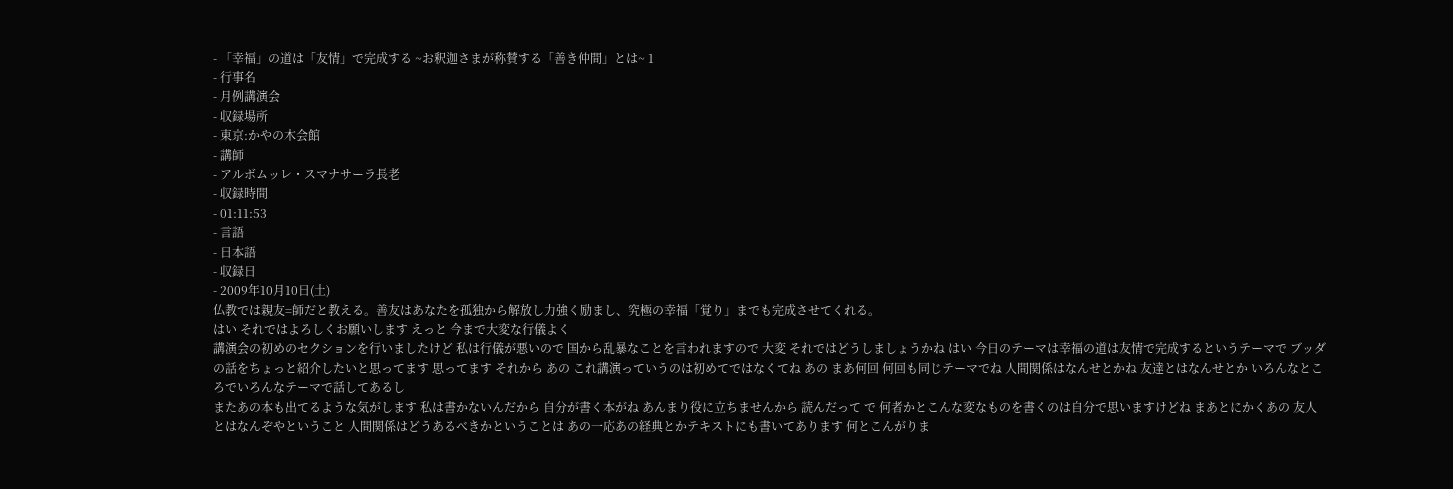- 「幸福」の道は「友情」で完成する ~お釈迦さまが称賛する「善き仲間」とは~ 1
- 行事名
- 月例講演会
- 収録場所
- 東京:かやの木会館
- 講師
- アルボムッレ・スマナサーラ長老
- 収録時間
- 01:11:53
- 言語
- 日本語
- 収録日
- 2009年10月10日(土)
仏教では親友=師だと教える。善友はあなたを孤独から解放し力強く励まし、究極の幸福「覚り」までも完成させてくれる。
はい それではよろしくお願いします えっと 今まで大変な行儀よく
講演会の初めのセクションを行いましたけど 私は行儀が悪いので 国から乱暴なことを言われますので 大変 それではどうしましょうかね はい 今日のテーマは幸福の道は友情で完成するというテーマで ブッダの話をちょっと紹介したいと思ってます 思ってます それから あの これ講演っていうのは初めてではなくてね あの まあ何回 何回も同じテーマでね 人間関係はなんせとかね 友達とはなんせとか いろんなところでいろんなテーマで話してあるし
またあの本も出てるような気がします 私は書かないんだから 自分が書く本がね あんまり役に立ちませんから 読んだって で 何者かとこんな変なものを書くのは自分で思いますけどね まあとにかくあの 友人とはなんぞやということ 人間関係はどうあるべきかということは あの一応あの経典とかテキストにも書いてあります 何とこんがりま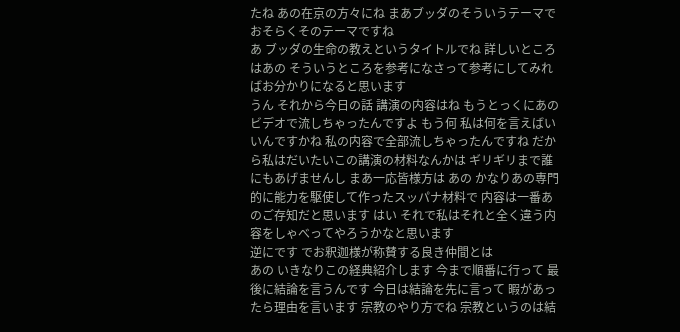たね あの在京の方々にね まあブッダのそういうテーマで おそらくそのテーマですね
あ ブッダの生命の教えというタイトルでね 詳しいところはあの そういうところを参考になさって参考にしてみればお分かりになると思います
うん それから今日の話 講演の内容はね もうとっくにあの ビデオで流しちゃったんですよ もう何 私は何を言えばいいんですかね 私の内容で全部流しちゃったんですね だから私はだいたいこの講演の材料なんかは ギリギリまで誰にもあげませんし まあ一応皆様方は あの かなりあの専門的に能力を駆使して作ったスッパナ材料で 内容は一番あのご存知だと思います はい それで私はそれと全く違う内容をしゃべってやろうかなと思います
逆にです でお釈迦様が称賛する良き仲間とは
あの いきなりこの経典紹介します 今まで順番に行って 最後に結論を言うんです 今日は結論を先に言って 暇があったら理由を言います 宗教のやり方でね 宗教というのは結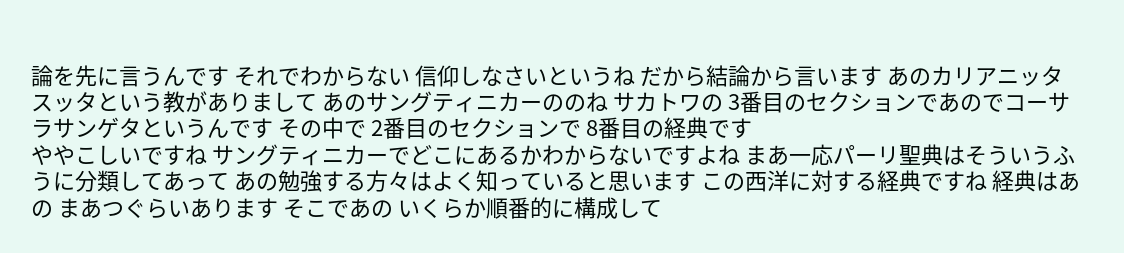論を先に言うんです それでわからない 信仰しなさいというね だから結論から言います あのカリアニッタスッタという教がありまして あのサングティニカーののね サカトワの 3番目のセクションであのでコーサラサンゲタというんです その中で 2番目のセクションで 8番目の経典です
ややこしいですね サングティニカーでどこにあるかわからないですよね まあ一応パーリ聖典はそういうふうに分類してあって あの勉強する方々はよく知っていると思います この西洋に対する経典ですね 経典はあの まあつぐらいあります そこであの いくらか順番的に構成して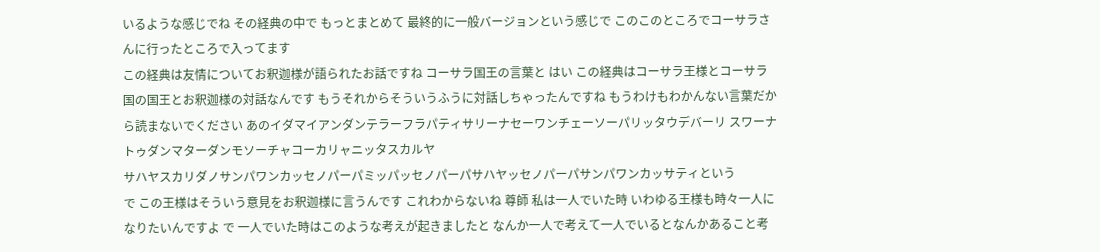いるような感じでね その経典の中で もっとまとめて 最終的に一般バージョンという感じで このこのところでコーサラさんに行ったところで入ってます
この経典は友情についてお釈迦様が語られたお話ですね コーサラ国王の言葉と はい この経典はコーサラ王様とコーサラ国の国王とお釈迦様の対話なんです もうそれからそういうふうに対話しちゃったんですね もうわけもわかんない言葉だから読まないでください あのイダマイアンダンテラーフラパティサリーナセーワンチェーソーパリッタウデバーリ スワーナトゥダンマターダンモソーチャコーカリャニッタスカルヤ
サハヤスカリダノサンパワンカッセノパーパミッパッセノパーパサハヤッセノパーパサンパワンカッサティという
で この王様はそういう意見をお釈迦様に言うんです これわからないね 尊師 私は一人でいた時 いわゆる王様も時々一人になりたいんですよ で 一人でいた時はこのような考えが起きましたと なんか一人で考えて一人でいるとなんかあること考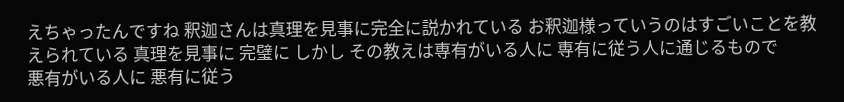えちゃったんですね 釈迦さんは真理を見事に完全に説かれている お釈迦様っていうのはすごいことを教えられている 真理を見事に 完璧に しかし その教えは専有がいる人に 専有に従う人に通じるもので
悪有がいる人に 悪有に従う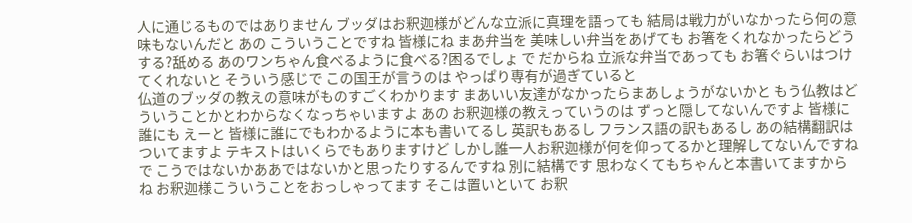人に通じるものではありません ブッダはお釈迦様がどんな立派に真理を語っても 結局は戦力がいなかったら何の意味もないんだと あの こういうことですね 皆様にね まあ弁当を 美味しい弁当をあげても お箸をくれなかったらどうする?舐める あのワンちゃん食べるように食べる?困るでしょ で だからね 立派な弁当であっても お箸ぐらいはつけてくれないと そういう感じで この国王が言うのは やっぱり専有が過ぎていると
仏道のブッダの教えの意味がものすごくわかります まあいい友達がなかったらまあしょうがないかと もう仏教はどういうことかとわからなくなっちゃいますよ あの お釈迦様の教えっていうのは ずっと隠してないんですよ 皆様に誰にも えーと 皆様に誰にでもわかるように本も書いてるし 英訳もあるし フランス語の訳もあるし あの結構翻訳はついてますよ テキストはいくらでもありますけど しかし誰一人お釈迦様が何を仰ってるかと理解してないんですね
で こうではないかああではないかと思ったりするんですね 別に結構です 思わなくてもちゃんと本書いてますからね お釈迦様こういうことをおっしゃってます そこは置いといて お釈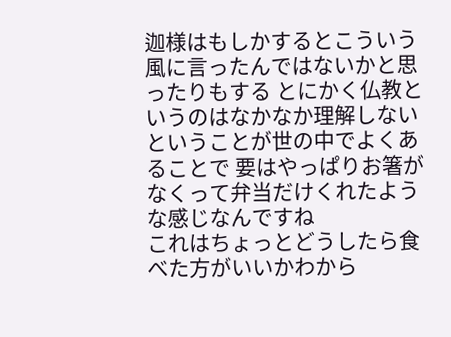迦様はもしかするとこういう風に言ったんではないかと思ったりもする とにかく仏教というのはなかなか理解しないということが世の中でよくあることで 要はやっぱりお箸がなくって弁当だけくれたような感じなんですね
これはちょっとどうしたら食べた方がいいかわから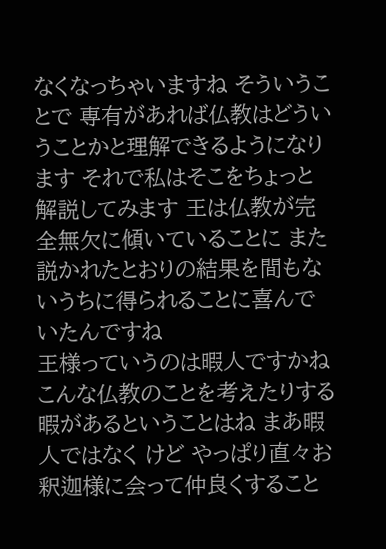なくなっちゃいますね そういうことで 専有があれば仏教はどういうことかと理解できるようになります それで私はそこをちょっと解説してみます 王は仏教が完全無欠に傾いていることに また 説かれたとおりの結果を間もないうちに得られることに喜んでいたんですね
王様っていうのは暇人ですかね こんな仏教のことを考えたりする暇があるということはね まあ暇人ではなく けど やっぱり直々お釈迦様に会って仲良くすること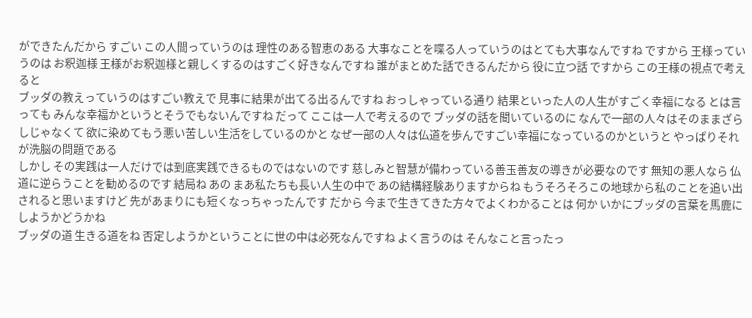ができたんだから すごい この人間っていうのは 理性のある智恵のある 大事なことを喋る人っていうのはとても大事なんですね ですから 王様っていうのは お釈迦様 王様がお釈迦様と親しくするのはすごく好きなんですね 誰がまとめた話できるんだから 役に立つ話 ですから この王様の視点で考えると
ブッダの教えっていうのはすごい教えで 見事に結果が出てる出るんですね おっしゃっている通り 結果といった人の人生がすごく幸福になる とは言っても みんな幸福かというとそうでもないんですね だって ここは一人で考えるので ブッダの話を聞いているのに なんで一部の人々はそのままざらしじゃなくて 欲に染めてもう悪い苦しい生活をしているのかと なぜ一部の人々は仏道を歩んですごい幸福になっているのかというと やっぱりそれが洗脳の問題である
しかし その実践は一人だけでは到底実践できるものではないのです 慈しみと智慧が備わっている善玉善友の導きが必要なのです 無知の悪人なら 仏道に逆らうことを勧めるのです 結局ね あの まあ私たちも長い人生の中で あの結構経験ありますからね もうそろそろこの地球から私のことを追い出されると思いますけど 先があまりにも短くなっちゃったんです だから 今まで生きてきた方々でよくわかることは 何か いかにブッダの言葉を馬鹿にしようかどうかね
ブッダの道 生きる道をね 否定しようかということに世の中は必死なんですね よく言うのは そんなこと言ったっ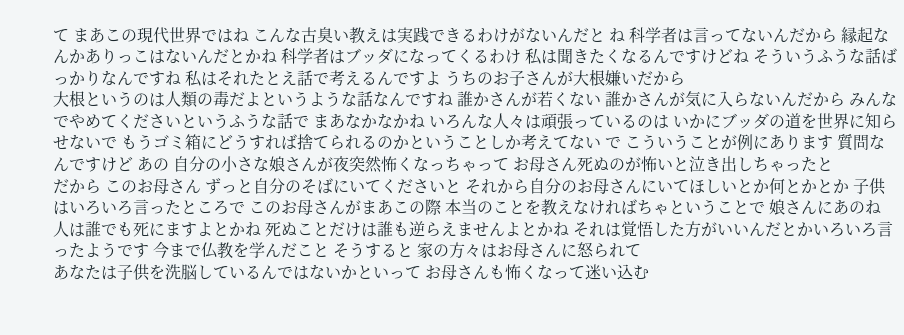て まあこの現代世界ではね こんな古臭い教えは実践できるわけがないんだと ね 科学者は言ってないんだから 縁起なんかありっこはないんだとかね 科学者はブッダになってくるわけ 私は聞きたくなるんですけどね そういうふうな話ばっかりなんですね 私はそれたとえ話で考えるんですよ うちのお子さんが大根嫌いだから
大根というのは人類の毒だよというような話なんですね 誰かさんが若くない 誰かさんが気に入らないんだから みんなでやめてくださいというふうな話で まあなかなかね いろんな人々は頑張っているのは いかにブッダの道を世界に知らせないで もうゴミ箱にどうすれば捨てられるのかということしか考えてない で こういうことが例にあります 質問なんですけど あの 自分の小さな娘さんが夜突然怖くなっちゃって お母さん死ぬのが怖いと泣き出しちゃったと
だから このお母さん ずっと自分のそばにいてくださいと それから自分のお母さんにいてほしいとか何とかとか 子供はいろいろ言ったところで このお母さんがまあこの際 本当のことを教えなければちゃということで 娘さんにあのね 人は誰でも死にますよとかね 死ぬことだけは誰も逆らえませんよとかね それは覚悟した方がいいんだとかいろいろ言ったようです 今まで仏教を学んだこと そうすると 家の方々はお母さんに怒られて
あなたは子供を洗脳しているんではないかといって お母さんも怖くなって迷い込む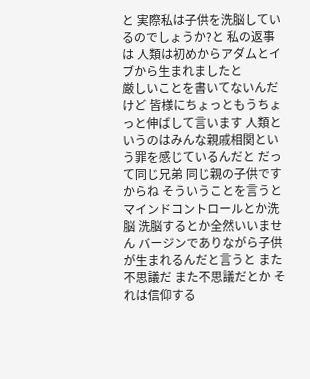と 実際私は子供を洗脳しているのでしょうか?と 私の返事は 人類は初めからアダムとイブから生まれましたと
厳しいことを書いてないんだけど 皆様にちょっともうちょっと伸ばして言います 人類というのはみんな親戚相関という罪を感じているんだと だって同じ兄弟 同じ親の子供ですからね そういうことを言うと マインドコントロールとか洗脳 洗脳するとか全然いいません バージンでありながら子供が生まれるんだと言うと また不思議だ また不思議だとか それは信仰する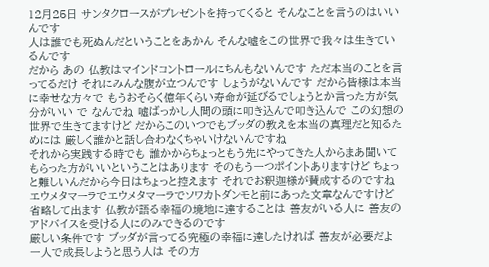12月25日 サンタクロースがプレゼントを持ってくると そんなことを言うのはいいんです
人は誰でも死ぬんだということをあかん そんな嘘をこの世界で我々は生きているんです
だから あの 仏教はマインドコントロールにちんもないんです ただ本当のことを言ってるだけ それにみんな腹が立つんです しょうがないんです だから皆様は本当に幸せな方々で もうおそらく億年くらい寿命が延びるでしょうとか言った方が気分がいい で なんでね 嘘ばっかし人間の頭に叩き込んで叩き込んで この幻想の世界で生きてますけど だからこのいつでもブッダの教えを本当の真理だと知るためには 厳しく誰かと話し合わなくちゃいけないんですね
それから実践する時でも 誰かからちょっともう先にやってきた人からまあ聞いてもらった方がいいということはあります そのもう一つポイントありますけど ちょっと難しいんだから今日はちょっと控えます それでお釈迦様が賛成するのですね エウメタマーラでエウメタマーラでソワカトダンモと前にあった文章なんですけど 省略して出ます 仏教が語る幸福の境地に達することは 善友がいる人に 善友のアドバイスを受ける人にのみできるのです
厳しい条件です ブッダが言ってる究極の幸福に達したければ 善友が必要だよ 一人で成長しようと思う人は その方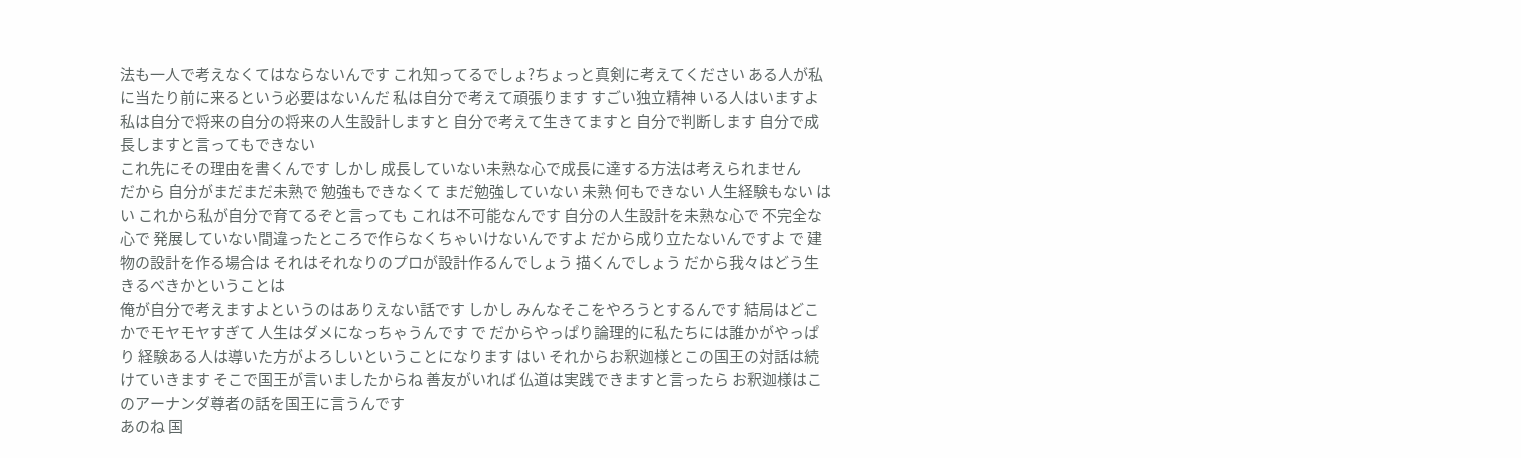法も一人で考えなくてはならないんです これ知ってるでしょ?ちょっと真剣に考えてください ある人が私に当たり前に来るという必要はないんだ 私は自分で考えて頑張ります すごい独立精神 いる人はいますよ 私は自分で将来の自分の将来の人生設計しますと 自分で考えて生きてますと 自分で判断します 自分で成長しますと言ってもできない
これ先にその理由を書くんです しかし 成長していない未熟な心で成長に達する方法は考えられません
だから 自分がまだまだ未熟で 勉強もできなくて まだ勉強していない 未熟 何もできない 人生経験もない はい これから私が自分で育てるぞと言っても これは不可能なんです 自分の人生設計を未熟な心で 不完全な心で 発展していない間違ったところで作らなくちゃいけないんですよ だから成り立たないんですよ で 建物の設計を作る場合は それはそれなりのプロが設計作るんでしょう 描くんでしょう だから我々はどう生きるべきかということは
俺が自分で考えますよというのはありえない話です しかし みんなそこをやろうとするんです 結局はどこかでモヤモヤすぎて 人生はダメになっちゃうんです で だからやっぱり論理的に私たちには誰かがやっぱり 経験ある人は導いた方がよろしいということになります はい それからお釈迦様とこの国王の対話は続けていきます そこで国王が言いましたからね 善友がいれば 仏道は実践できますと言ったら お釈迦様はこのアーナンダ尊者の話を国王に言うんです
あのね 国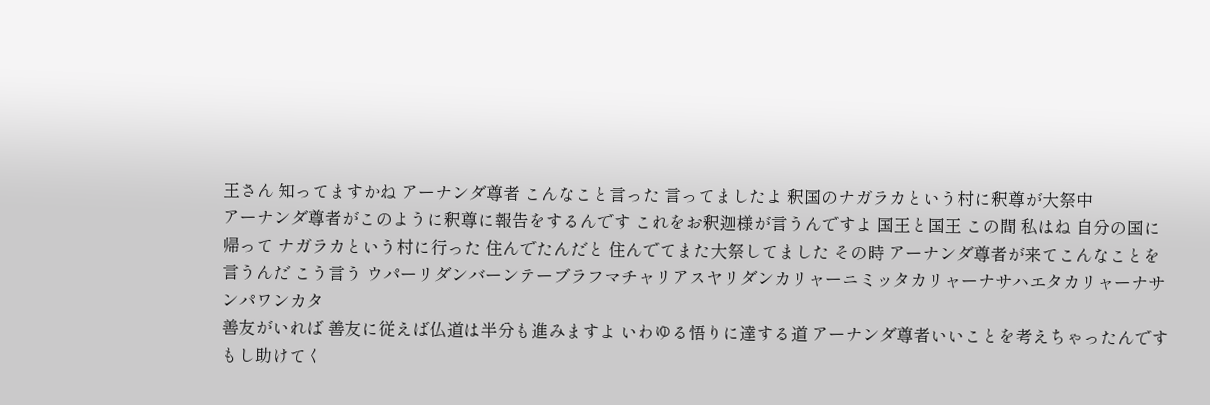王さん 知ってますかね アーナンダ尊者 こんなこと言った 言ってましたよ 釈国のナガラカという村に釈尊が大祭中
アーナンダ尊者がこのように釈尊に報告をするんです これをお釈迦様が言うんですよ 国王と国王 この間 私はね 自分の国に帰って ナガラカという村に行った 住んでたんだと 住んでてまた大祭してました その時 アーナンダ尊者が来てこんなことを言うんだ こう言う ウパーリダンバーンテーブラフマチャリアスヤリダンカリャーニミッタカリャーナサハエタカリャーナサンパワンカタ
善友がいれば 善友に従えば仏道は半分も進みますよ いわゆる悟りに達する道 アーナンダ尊者いいことを考えちゃったんです もし助けてく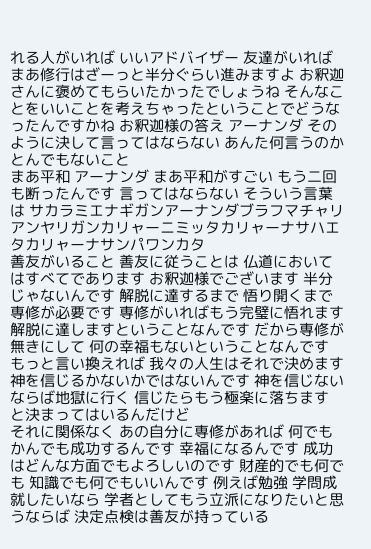れる人がいれば いいアドバイザー 友達がいれば まあ修行はざーっと半分ぐらい進みますよ お釈迦さんに褒めてもらいたかったでしょうね そんなことをいいことを考えちゃったということでどうなったんですかね お釈迦様の答え アーナンダ そのように決して言ってはならない あんた何言うのか とんでもないこと
まあ平和 アーナンダ まあ平和がすごい もう二回も断ったんです 言ってはならない そういう言葉は サカラミエナギガンアーナンダブラフマチャリアンヤリガンカリャーニミッタカリャーナサハエタカリャーナサンパワンカタ
善友がいること 善友に従うことは 仏道においてはすべてであります お釈迦様でございます 半分じゃないんです 解脱に達するまで 悟り開くまで専修が必要です 専修がいればもう完璧に悟れます 解脱に達しますということなんです だから専修が無きにして 何の幸福もないということなんです もっと言い換えれば 我々の人生はそれで決めます 神を信じるかないかではないんです 神を信じないならば地獄に行く 信じたらもう極楽に落ちます と決まってはいるんだけど
それに関係なく あの自分に専修があれば 何でもかんでも成功するんです 幸福になるんです 成功はどんな方面でもよろしいのです 財産的でも何でも 知識でも何でもいいんです 例えば勉強 学問成就したいなら 学者としてもう立派になりたいと思うならば 決定点検は善友が持っている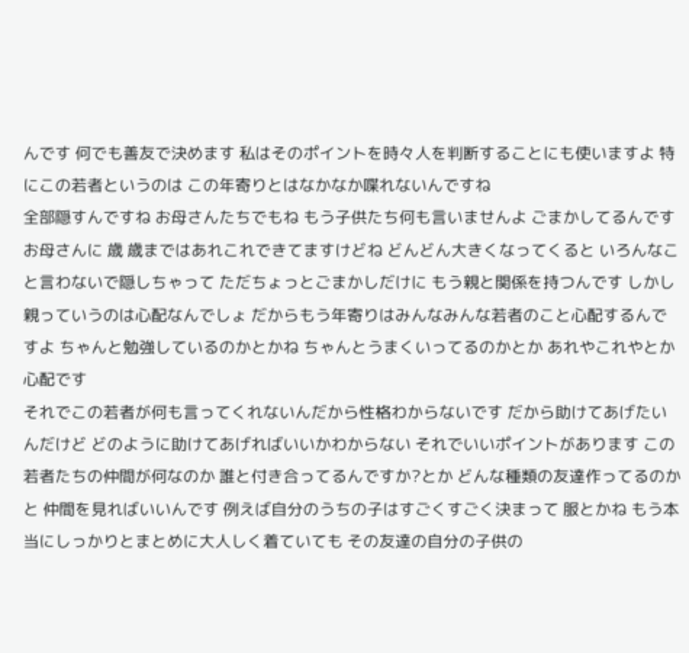んです 何でも善友で決めます 私はそのポイントを時々人を判断することにも使いますよ 特にこの若者というのは この年寄りとはなかなか喋れないんですね
全部隠すんですね お母さんたちでもね もう子供たち何も言いませんよ ごまかしてるんです お母さんに 歳 歳まではあれこれできてますけどね どんどん大きくなってくると いろんなこと言わないで隠しちゃって ただちょっとごまかしだけに もう親と関係を持つんです しかし 親っていうのは心配なんでしょ だからもう年寄りはみんなみんな若者のこと心配するんですよ ちゃんと勉強しているのかとかね ちゃんとうまくいってるのかとか あれやこれやとか心配です
それでこの若者が何も言ってくれないんだから性格わからないです だから助けてあげたいんだけど どのように助けてあげればいいかわからない それでいいポイントがあります この若者たちの仲間が何なのか 誰と付き合ってるんですか?とか どんな種類の友達作ってるのかと 仲間を見ればいいんです 例えば自分のうちの子はすごくすごく決まって 服とかね もう本当にしっかりとまとめに大人しく着ていても その友達の自分の子供の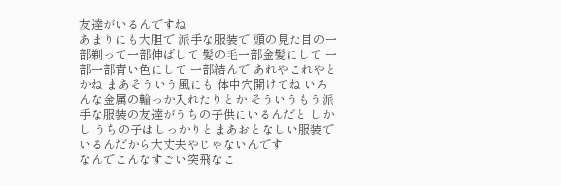友達がいるんですね
あまりにも大胆で 派手な服装で 頭の見た目の一部剃って一部伸ばして 髪の毛一部金髪にして 一部一部青い色にして 一部結んで あれやこれやとかね まあそういう風にも 体中穴開けてね いろんな金属の輪っか入れたりとか そういうもう派手な服装の友達がうちの子供にいるんだと しかし うちの子はしっかりとまあおとなしい服装でいるんだから大丈夫やじゃないんです
なんでこんなすごい突飛なこ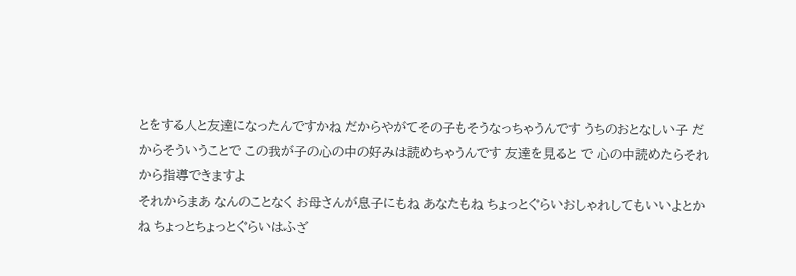とをする人と友達になったんですかね だからやがてその子もそうなっちゃうんです うちのおとなしい子 だからそういうことで この我が子の心の中の好みは読めちゃうんです 友達を見ると で 心の中読めたらそれから指導できますよ
それからまあ なんのことなく お母さんが息子にもね あなたもね ちょっとぐらいおしゃれしてもいいよとかね ちょっとちょっとぐらいはふざ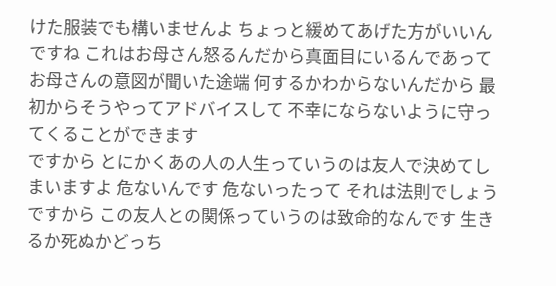けた服装でも構いませんよ ちょっと緩めてあげた方がいいんですね これはお母さん怒るんだから真面目にいるんであって お母さんの意図が聞いた途端 何するかわからないんだから 最初からそうやってアドバイスして 不幸にならないように守ってくることができます
ですから とにかくあの人の人生っていうのは友人で決めてしまいますよ 危ないんです 危ないったって それは法則でしょう ですから この友人との関係っていうのは致命的なんです 生きるか死ぬかどっち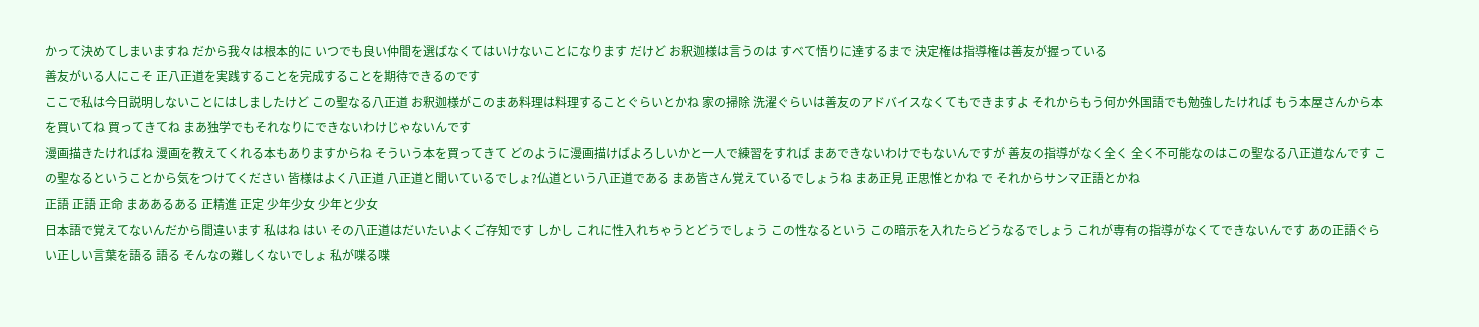かって決めてしまいますね だから我々は根本的に いつでも良い仲間を選ばなくてはいけないことになります だけど お釈迦様は言うのは すべて悟りに達するまで 決定権は指導権は善友が握っている
善友がいる人にこそ 正八正道を実践することを完成することを期待できるのです
ここで私は今日説明しないことにはしましたけど この聖なる八正道 お釈迦様がこのまあ料理は料理することぐらいとかね 家の掃除 洗濯ぐらいは善友のアドバイスなくてもできますよ それからもう何か外国語でも勉強したければ もう本屋さんから本を買いてね 買ってきてね まあ独学でもそれなりにできないわけじゃないんです
漫画描きたければね 漫画を教えてくれる本もありますからね そういう本を買ってきて どのように漫画描けばよろしいかと一人で練習をすれば まあできないわけでもないんですが 善友の指導がなく全く 全く不可能なのはこの聖なる八正道なんです この聖なるということから気をつけてください 皆様はよく八正道 八正道と聞いているでしょ?仏道という八正道である まあ皆さん覚えているでしょうね まあ正見 正思惟とかね で それからサンマ正語とかね
正語 正語 正命 まああるある 正精進 正定 少年少女 少年と少女
日本語で覚えてないんだから間違います 私はね はい その八正道はだいたいよくご存知です しかし これに性入れちゃうとどうでしょう この性なるという この暗示を入れたらどうなるでしょう これが専有の指導がなくてできないんです あの正語ぐらい正しい言葉を語る 語る そんなの難しくないでしょ 私が喋る喋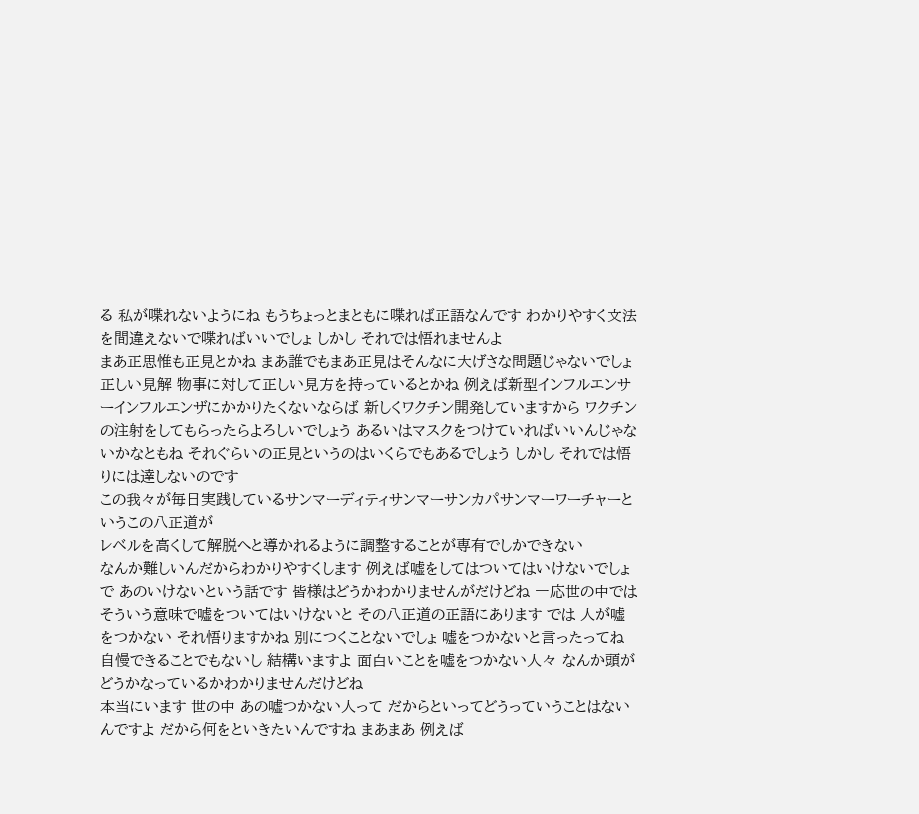る 私が喋れないようにね もうちょっとまともに喋れば正語なんです わかりやすく文法を間違えないで喋ればいいでしょ しかし それでは悟れませんよ
まあ正思惟も正見とかね まあ誰でもまあ正見はそんなに大げさな問題じゃないでしょ 正しい見解 物事に対して正しい見方を持っているとかね 例えば新型インフルエンサーインフルエンザにかかりたくないならば 新しくワクチン開発していますから ワクチンの注射をしてもらったらよろしいでしょう あるいはマスクをつけていればいいんじゃないかなともね それぐらいの正見というのはいくらでもあるでしょう しかし それでは悟りには達しないのです
この我々が毎日実践しているサンマーディティサンマーサンカパサンマーワーチャーというこの八正道が
レベルを高くして解脱へと導かれるように調整することが専有でしかできない
なんか難しいんだからわかりやすくします 例えば嘘をしてはついてはいけないでしょ で あのいけないという話です 皆様はどうかわかりませんがだけどね 一応世の中ではそういう意味で嘘をついてはいけないと その八正道の正語にあります では 人が嘘をつかない それ悟りますかね 別につくことないでしょ 嘘をつかないと言ったってね 自慢できることでもないし 結構いますよ 面白いことを嘘をつかない人々 なんか頭がどうかなっているかわかりませんだけどね
本当にいます 世の中 あの嘘つかない人って だからといってどうっていうことはないんですよ だから何をといきたいんですね まあまあ 例えば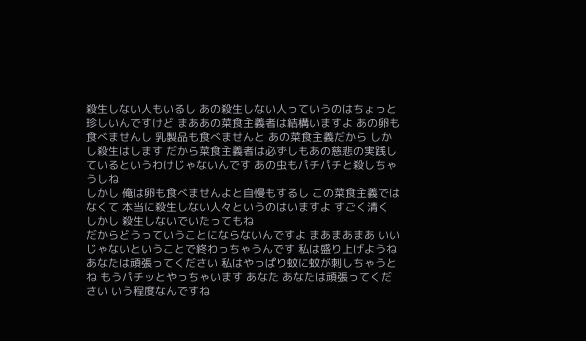殺生しない人もいるし あの殺生しない人っていうのはちょっと珍しいんですけど まああの菜食主義者は結構いますよ あの卵も食べませんし 乳製品も食べませんと あの菜食主義だから しかし殺生はします だから菜食主義者は必ずしもあの慈悲の実践しているというわけじゃないんです あの虫もパチパチと殺しちゃうしね
しかし 俺は卵も食べませんよと自慢もするし この菜食主義ではなくて 本当に殺生しない人々というのはいますよ すごく清く しかし 殺生しないでいたってもね
だからどうっていうことにならないんですよ まあまあまあ いいじゃないということで終わっちゃうんです 私は盛り上げようね あなたは頑張ってください 私はやっぱり蚊に蚊が刺しちゃうとね もうパチッとやっちゃいます あなた あなたは頑張ってください いう程度なんですね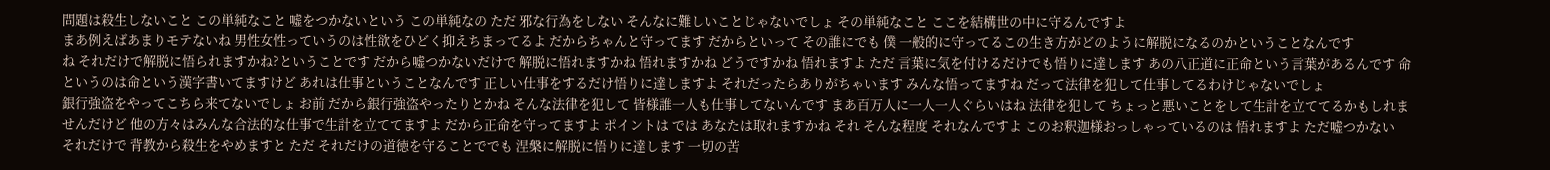問題は殺生しないこと この単純なこと 嘘をつかないという この単純なの ただ 邪な行為をしない そんなに難しいことじゃないでしょ その単純なこと ここを結構世の中に守るんですよ
まあ例えばあまりモテないね 男性女性っていうのは性欲をひどく抑えちまってるよ だからちゃんと守ってます だからといって その誰にでも 僕 一般的に守ってるこの生き方がどのように解脱になるのかということなんです
ね それだけで解脱に悟られますかね?ということです だから嘘つかないだけで 解脱に悟れますかね 悟れますかね どうですかね 悟れますよ ただ 言葉に気を付けるだけでも悟りに達します あの八正道に正命という言葉があるんです 命というのは命という漢字書いてますけど あれは仕事ということなんです 正しい仕事をするだけ悟りに達しますよ それだったらありがちゃいます みんな悟ってますね だって法律を犯して仕事してるわけじゃないでしょ
銀行強盗をやってこちら来てないでしょ お前 だから銀行強盗やったりとかね そんな法律を犯して 皆様誰一人も仕事してないんです まあ百万人に一人一人ぐらいはね 法律を犯して ちょっと悪いことをして生計を立ててるかもしれませんだけど 他の方々はみんな合法的な仕事で生計を立ててますよ だから正命を守ってますよ ポイントは では あなたは取れますかね それ そんな程度 それなんですよ このお釈迦様おっしゃっているのは 悟れますよ ただ嘘つかない
それだけで 背教から殺生をやめますと ただ それだけの道徳を守ることででも 涅槃に解脱に悟りに達します 一切の苦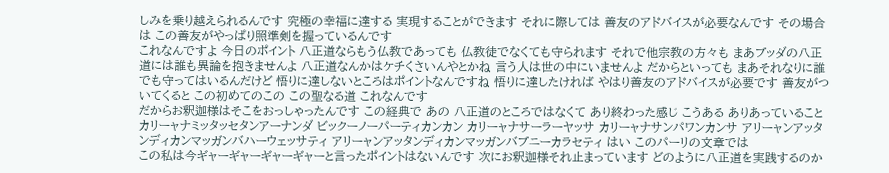しみを乗り越えられるんです 究極の幸福に達する 実現することができます それに際しては 善友のアドバイスが必要なんです その場合は この善友がやっぱり照準剣を握っているんです
これなんですよ 今日のポイント 八正道ならもう仏教であっても 仏教徒でなくても守られます それで他宗教の方々も まあブッダの八正道には誰も異論を抱きませんよ 八正道なんかはケチくさいんやとかね 言う人は世の中にいませんよ だからといっても まあそれなりに誰でも守ってはいるんだけど 悟りに達しないところはポイントなんですね 悟りに達したければ やはり善友のアドバイスが必要です 善友がついてくると この初めてのこの この聖なる道 これなんです
だからお釈迦様はそこをおっしゃったんです この経典で あの 八正道のところではなくて あり終わった感じ こうある ありあっていること カリーャナミッタッセタンアーナンダ ビックーノーパーティカンカン カリーャナサーラーヤッサ カリーャナサンパワンカンサ アリーャンアッタンディカンマッガンバハーウェッサティ アリーャンアッタンディカンマッガンバブニーカラセティ はい このパーリの文章では
この私は今ギャーギャーギャーギャーと言ったポイントはないんです 次にお釈迦様それ止まっています どのように八正道を実践するのか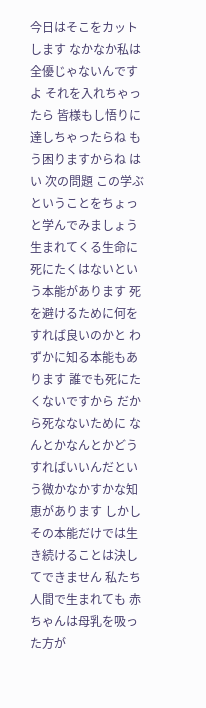今日はそこをカットします なかなか私は全優じゃないんですよ それを入れちゃったら 皆様もし悟りに達しちゃったらね もう困りますからね はい 次の問題 この学ぶということをちょっと学んでみましょう
生まれてくる生命に死にたくはないという本能があります 死を避けるために何をすれば良いのかと わずかに知る本能もあります 誰でも死にたくないですから だから死なないために なんとかなんとかどうすればいいんだという微かなかすかな知恵があります しかし その本能だけでは生き続けることは決してできません 私たち人間で生まれても 赤ちゃんは母乳を吸った方が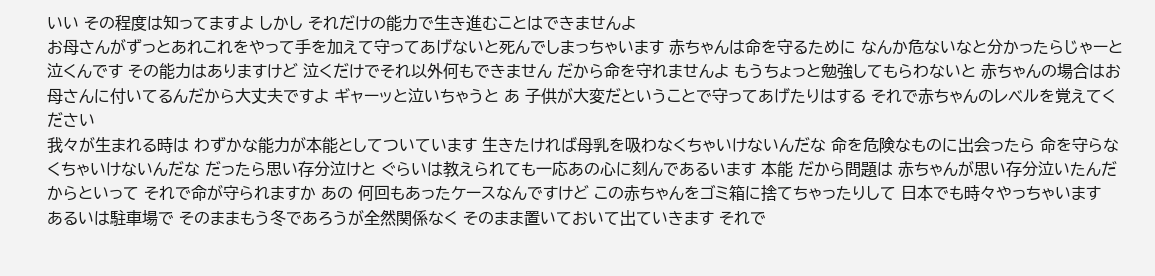いい その程度は知ってますよ しかし それだけの能力で生き進むことはできませんよ
お母さんがずっとあれこれをやって手を加えて守ってあげないと死んでしまっちゃいます 赤ちゃんは命を守るために なんか危ないなと分かったらじゃーと泣くんです その能力はありますけど 泣くだけでそれ以外何もできません だから命を守れませんよ もうちょっと勉強してもらわないと 赤ちゃんの場合はお母さんに付いてるんだから大丈夫ですよ ギャーッと泣いちゃうと あ 子供が大変だということで守ってあげたりはする それで赤ちゃんのレベルを覚えてください
我々が生まれる時は わずかな能力が本能としてついています 生きたければ母乳を吸わなくちゃいけないんだな 命を危険なものに出会ったら 命を守らなくちゃいけないんだな だったら思い存分泣けと ぐらいは教えられても一応あの心に刻んであるいます 本能 だから問題は 赤ちゃんが思い存分泣いたんだからといって それで命が守られますか あの 何回もあったケースなんですけど この赤ちゃんをゴミ箱に捨てちゃったりして 日本でも時々やっちゃいます
あるいは駐車場で そのままもう冬であろうが全然関係なく そのまま置いておいて出ていきます それで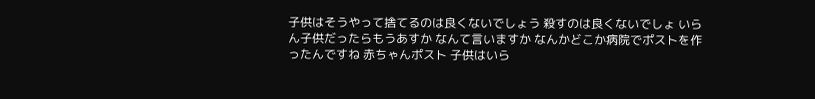子供はそうやって捨てるのは良くないでしょう 殺すのは良くないでしょ いらん子供だったらもうあすか なんて言いますか なんかどこか病院でポストを作ったんですね 赤ちゃんポスト 子供はいら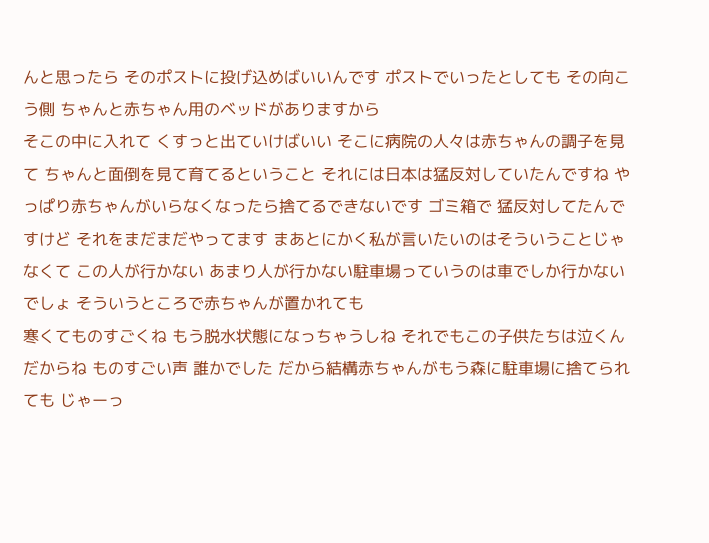んと思ったら そのポストに投げ込めばいいんです ポストでいったとしても その向こう側 ちゃんと赤ちゃん用のベッドがありますから
そこの中に入れて くすっと出ていけばいい そこに病院の人々は赤ちゃんの調子を見て ちゃんと面倒を見て育てるということ それには日本は猛反対していたんですね やっぱり赤ちゃんがいらなくなったら捨てるできないです ゴミ箱で 猛反対してたんですけど それをまだまだやってます まあとにかく私が言いたいのはそういうことじゃなくて この人が行かない あまり人が行かない駐車場っていうのは車でしか行かないでしょ そういうところで赤ちゃんが置かれても
寒くてものすごくね もう脱水状態になっちゃうしね それでもこの子供たちは泣くんだからね ものすごい声 誰かでした だから結構赤ちゃんがもう森に駐車場に捨てられても じゃーっ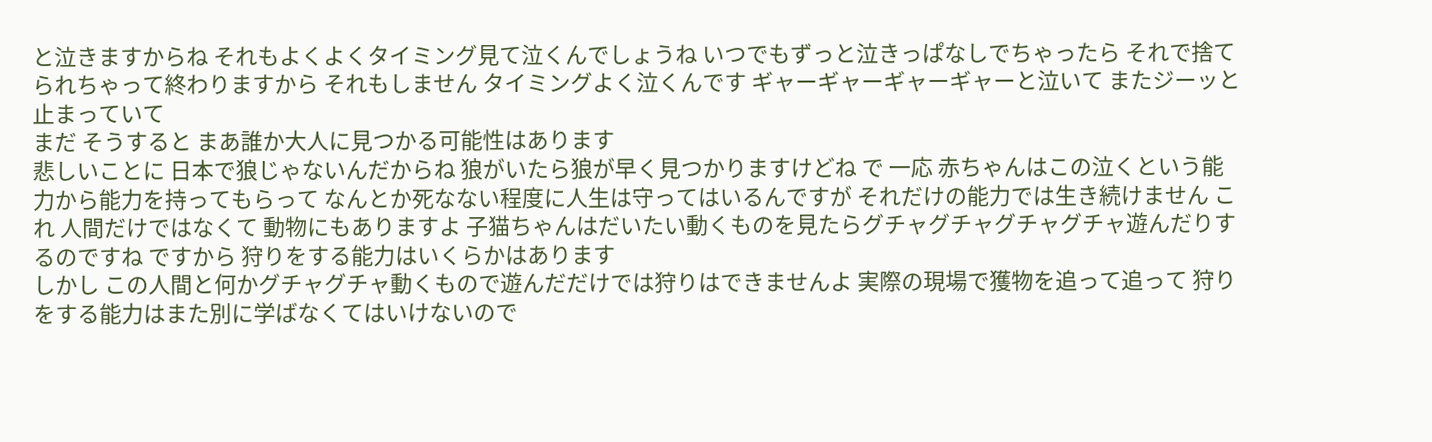と泣きますからね それもよくよくタイミング見て泣くんでしょうね いつでもずっと泣きっぱなしでちゃったら それで捨てられちゃって終わりますから それもしません タイミングよく泣くんです ギャーギャーギャーギャーと泣いて またジーッと止まっていて
まだ そうすると まあ誰か大人に見つかる可能性はあります
悲しいことに 日本で狼じゃないんだからね 狼がいたら狼が早く見つかりますけどね で 一応 赤ちゃんはこの泣くという能力から能力を持ってもらって なんとか死なない程度に人生は守ってはいるんですが それだけの能力では生き続けません これ 人間だけではなくて 動物にもありますよ 子猫ちゃんはだいたい動くものを見たらグチャグチャグチャグチャ遊んだりするのですね ですから 狩りをする能力はいくらかはあります
しかし この人間と何かグチャグチャ動くもので遊んだだけでは狩りはできませんよ 実際の現場で獲物を追って追って 狩りをする能力はまた別に学ばなくてはいけないので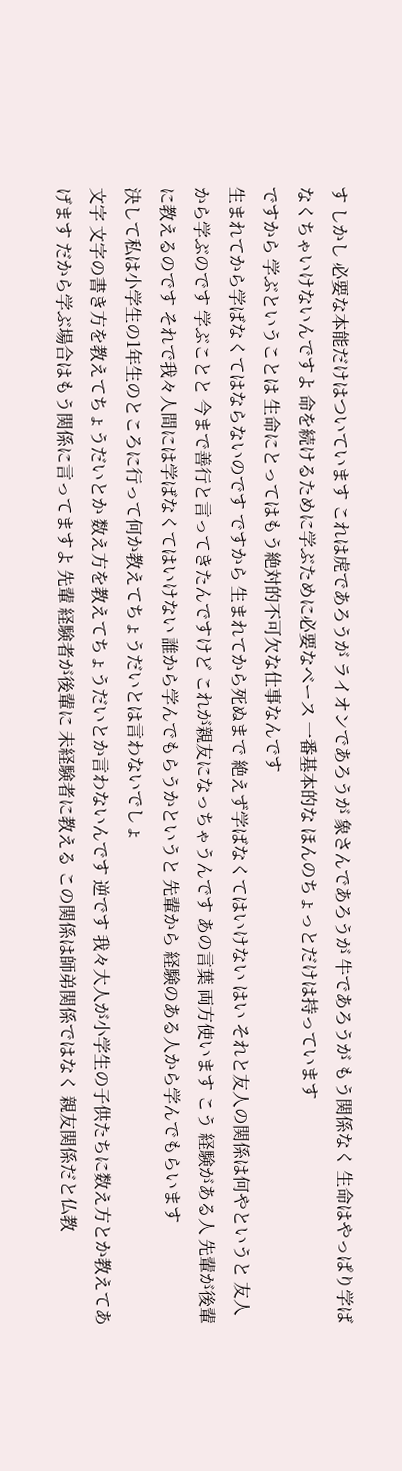す しかし 必要な本能だけはついています これは虎であろうが ライオンであろうが 象さんであろうが 牛であろうが もう関係なく 生命はやっぱり学ばなくちゃいけないんですよ 命を続けるために学ぶために必要なベース 一番基本的な ほんのちょっとだけは持っています
ですから 学ぶということは 生命にとってはもう絶対的不可欠な仕事なんです
生まれてから学ばなくてはならないのです ですから 生まれてから死ぬまで 絶えず学ばなくてはいけない はい それと友人の関係は何やというと 友人から学ぶのです 学ぶことと 今まで善行と言ってきたんですけど これが親友になっちゃうんです あの言葉 両方使います こう 経験がある人 先輩が後輩に教えるのです それで我々人間には学ばなくてはいけない 誰から学んでもらうかというと 先輩から 経験のある人から学んでもらいます
決して私は小学生の1年生のところに行って何か教えてちょうだいとは言わないでしょ
文字 文字の書き方を教えてちょうだいとか 数え方を教えてちょうだいとか言わないんです 逆です 我々大人が小学生の子供たちに数え方とか教えてあげます だから学ぶ場合はもう関係に言ってますよ 先輩 経験者が後輩に 未経験者に教える この関係は師弟関係ではなく 親友関係だと仏教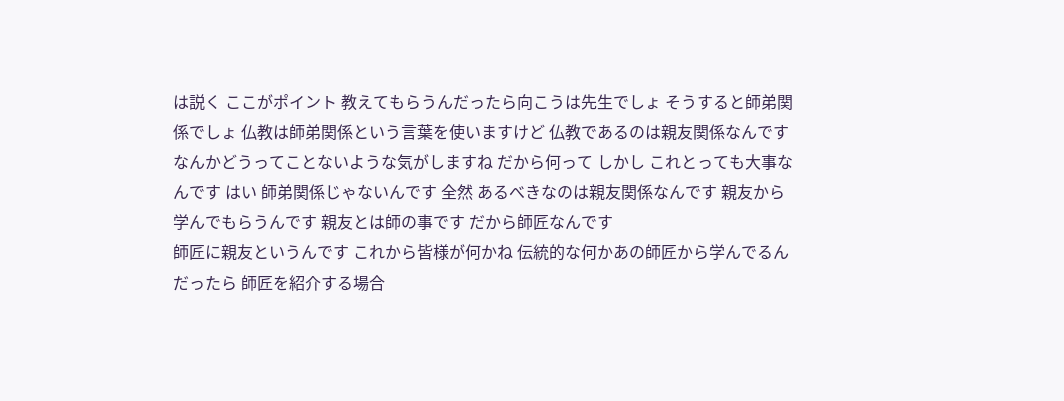は説く ここがポイント 教えてもらうんだったら向こうは先生でしょ そうすると師弟関係でしょ 仏教は師弟関係という言葉を使いますけど 仏教であるのは親友関係なんです
なんかどうってことないような気がしますね だから何って しかし これとっても大事なんです はい 師弟関係じゃないんです 全然 あるべきなのは親友関係なんです 親友から学んでもらうんです 親友とは師の事です だから師匠なんです
師匠に親友というんです これから皆様が何かね 伝統的な何かあの師匠から学んでるんだったら 師匠を紹介する場合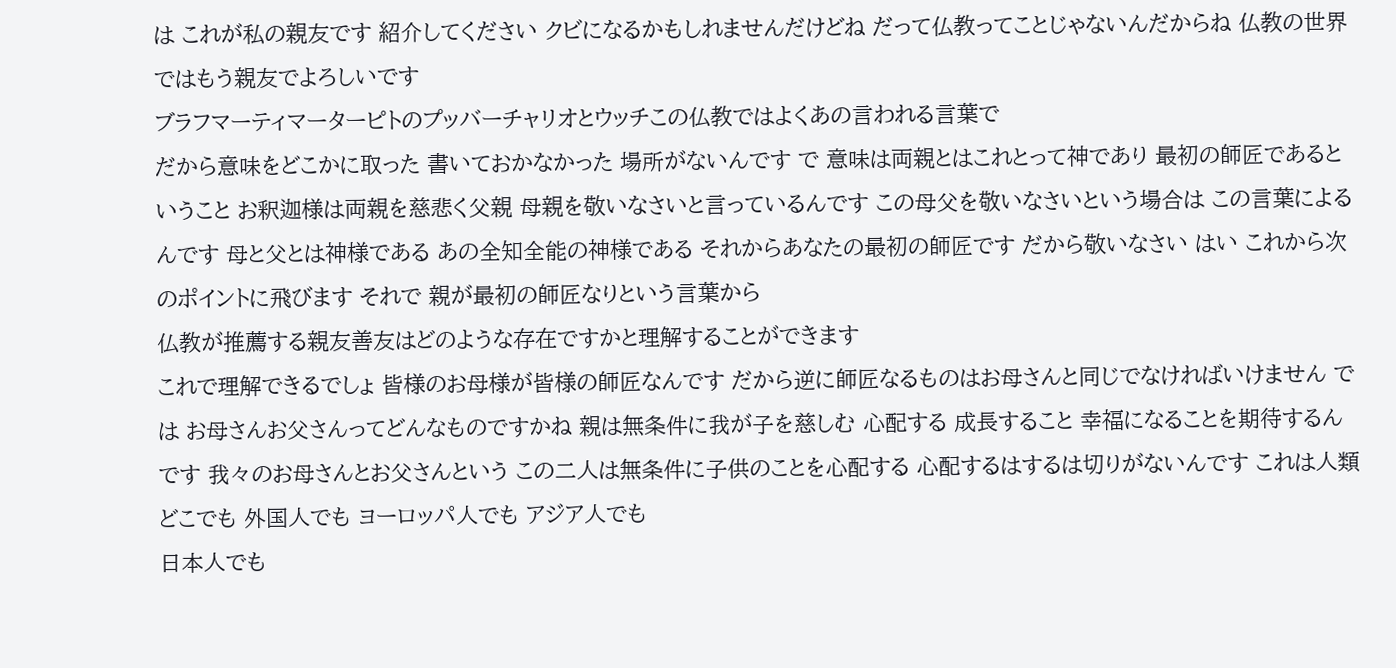は これが私の親友です 紹介してください クビになるかもしれませんだけどね だって仏教ってことじゃないんだからね 仏教の世界ではもう親友でよろしいです
ブラフマーティマーターピトのプッバーチャリオとウッチこの仏教ではよくあの言われる言葉で
だから意味をどこかに取った 書いておかなかった 場所がないんです で 意味は両親とはこれとって神であり 最初の師匠であるということ お釈迦様は両親を慈悲く父親 母親を敬いなさいと言っているんです この母父を敬いなさいという場合は この言葉によるんです 母と父とは神様である あの全知全能の神様である それからあなたの最初の師匠です だから敬いなさい はい これから次のポイントに飛びます それで 親が最初の師匠なりという言葉から
仏教が推薦する親友善友はどのような存在ですかと理解することができます
これで理解できるでしょ 皆様のお母様が皆様の師匠なんです だから逆に師匠なるものはお母さんと同じでなければいけません では お母さんお父さんってどんなものですかね 親は無条件に我が子を慈しむ 心配する 成長すること 幸福になることを期待するんです 我々のお母さんとお父さんという この二人は無条件に子供のことを心配する 心配するはするは切りがないんです これは人類どこでも 外国人でも ヨーロッパ人でも アジア人でも
日本人でも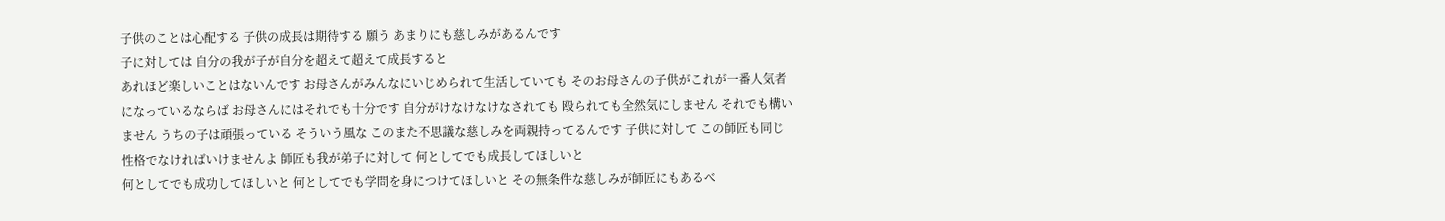子供のことは心配する 子供の成長は期待する 願う あまりにも慈しみがあるんです
子に対しては 自分の我が子が自分を超えて超えて成長すると
あれほど楽しいことはないんです お母さんがみんなにいじめられて生活していても そのお母さんの子供がこれが一番人気者になっているならば お母さんにはそれでも十分です 自分がけなけなけなされても 殴られても全然気にしません それでも構いません うちの子は頑張っている そういう風な このまた不思議な慈しみを両親持ってるんです 子供に対して この師匠も同じ性格でなければいけませんよ 師匠も我が弟子に対して 何としてでも成長してほしいと
何としてでも成功してほしいと 何としてでも学問を身につけてほしいと その無条件な慈しみが師匠にもあるべ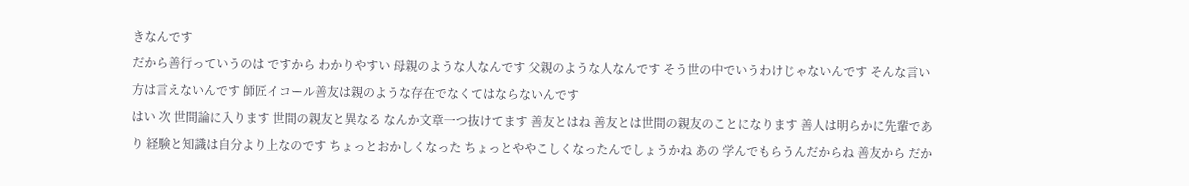きなんです
だから善行っていうのは ですから わかりやすい 母親のような人なんです 父親のような人なんです そう世の中でいうわけじゃないんです そんな言い方は言えないんです 師匠イコール善友は親のような存在でなくてはならないんです
はい 次 世間論に入ります 世間の親友と異なる なんか文章一つ抜けてます 善友とはね 善友とは世間の親友のことになります 善人は明らかに先輩であり 経験と知識は自分より上なのです ちょっとおかしくなった ちょっとややこしくなったんでしょうかね あの 学んでもらうんだからね 善友から だか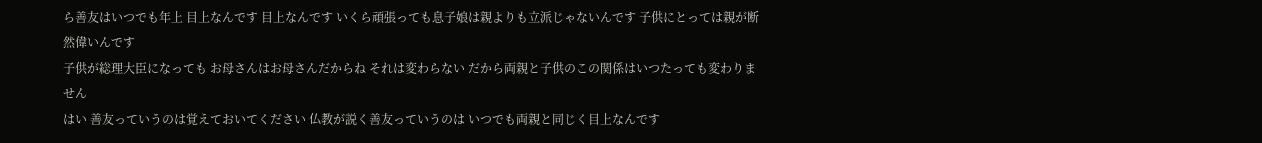ら善友はいつでも年上 目上なんです 目上なんです いくら頑張っても息子娘は親よりも立派じゃないんです 子供にとっては親が断然偉いんです
子供が総理大臣になっても お母さんはお母さんだからね それは変わらない だから両親と子供のこの関係はいつたっても変わりません
はい 善友っていうのは覚えておいてください 仏教が説く善友っていうのは いつでも両親と同じく目上なんです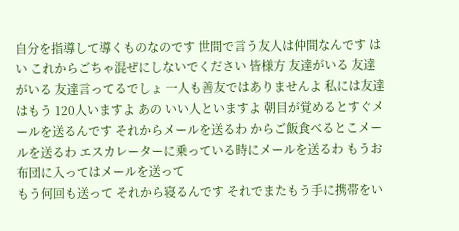自分を指導して導くものなのです 世間で言う友人は仲間なんです はい これからごちゃ混ぜにしないでください 皆様方 友達がいる 友達がいる 友達言ってるでしょ 一人も善友ではありませんよ 私には友達はもう 120人いますよ あの いい人といますよ 朝目が覚めるとすぐメールを送るんです それからメールを送るわ からご飯食べるとこメールを送るわ エスカレーターに乗っている時にメールを送るわ もうお布団に入ってはメールを送って
もう何回も送って それから寝るんです それでまたもう手に携帯をい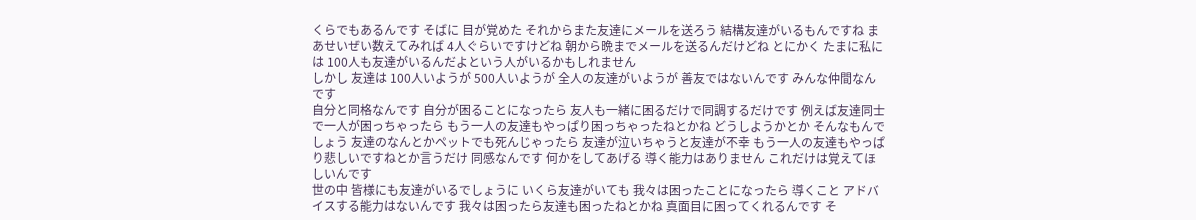くらでもあるんです そばに 目が覚めた それからまた友達にメールを送ろう 結構友達がいるもんですね まあせいぜい数えてみれば 4人ぐらいですけどね 朝から晩までメールを送るんだけどね とにかく たまに私には 100人も友達がいるんだよという人がいるかもしれません
しかし 友達は 100人いようが 500人いようが 全人の友達がいようが 善友ではないんです みんな仲間なんです
自分と同格なんです 自分が困ることになったら 友人も一緒に困るだけで同調するだけです 例えば友達同士で一人が困っちゃったら もう一人の友達もやっぱり困っちゃったねとかね どうしようかとか そんなもんでしょう 友達のなんとかペットでも死んじゃったら 友達が泣いちゃうと友達が不幸 もう一人の友達もやっぱり悲しいですねとか言うだけ 同感なんです 何かをしてあげる 導く能力はありません これだけは覚えてほしいんです
世の中 皆様にも友達がいるでしょうに いくら友達がいても 我々は困ったことになったら 導くこと アドバイスする能力はないんです 我々は困ったら友達も困ったねとかね 真面目に困ってくれるんです そ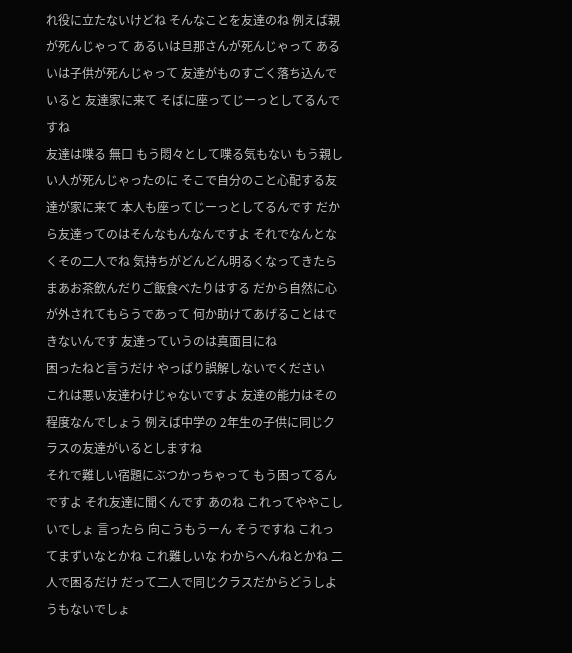れ役に立たないけどね そんなことを友達のね 例えば親が死んじゃって あるいは旦那さんが死んじゃって あるいは子供が死んじゃって 友達がものすごく落ち込んでいると 友達家に来て そばに座ってじーっとしてるんですね
友達は喋る 無口 もう悶々として喋る気もない もう親しい人が死んじゃったのに そこで自分のこと心配する友達が家に来て 本人も座ってじーっとしてるんです だから友達ってのはそんなもんなんですよ それでなんとなくその二人でね 気持ちがどんどん明るくなってきたら まあお茶飲んだりご飯食べたりはする だから自然に心が外されてもらうであって 何か助けてあげることはできないんです 友達っていうのは真面目にね
困ったねと言うだけ やっぱり誤解しないでください
これは悪い友達わけじゃないですよ 友達の能力はその程度なんでしょう 例えば中学の 2年生の子供に同じクラスの友達がいるとしますね
それで難しい宿題にぶつかっちゃって もう困ってるんですよ それ友達に聞くんです あのね これってややこしいでしょ 言ったら 向こうもうーん そうですね これってまずいなとかね これ難しいな わからへんねとかね 二人で困るだけ だって二人で同じクラスだからどうしようもないでしょ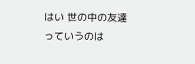はい 世の中の友達っていうのは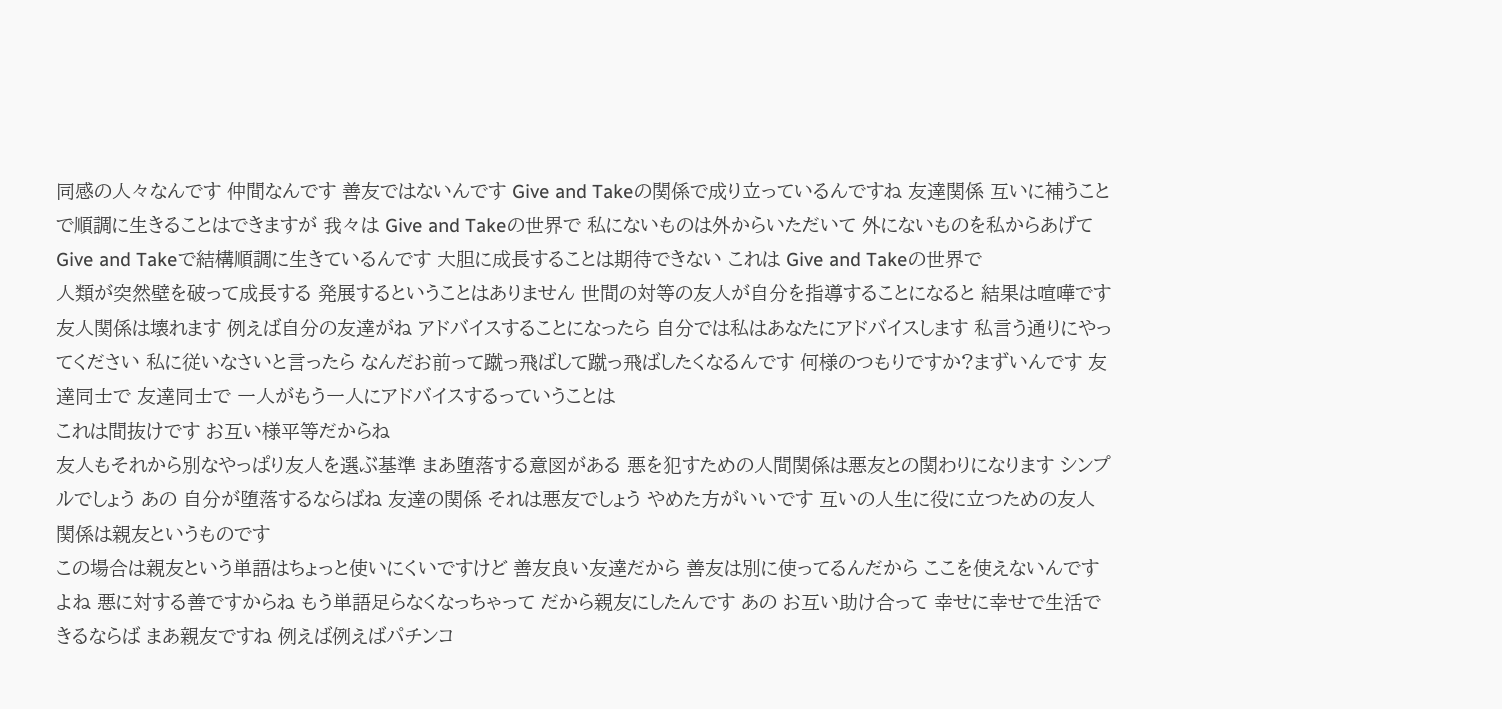同感の人々なんです 仲間なんです 善友ではないんです Give and Takeの関係で成り立っているんですね 友達関係 互いに補うことで順調に生きることはできますが 我々は Give and Takeの世界で 私にないものは外からいただいて 外にないものを私からあげて Give and Takeで結構順調に生きているんです 大胆に成長することは期待できない これは Give and Takeの世界で
人類が突然壁を破って成長する 発展するということはありません 世間の対等の友人が自分を指導することになると 結果は喧嘩です 友人関係は壊れます 例えば自分の友達がね アドバイスすることになったら 自分では私はあなたにアドバイスします 私言う通りにやってください 私に従いなさいと言ったら なんだお前って蹴っ飛ばして蹴っ飛ばしたくなるんです 何様のつもりですか?まずいんです 友達同士で 友達同士で 一人がもう一人にアドバイスするっていうことは
これは間抜けです お互い様平等だからね
友人もそれから別なやっぱり友人を選ぶ基準 まあ堕落する意図がある 悪を犯すための人間関係は悪友との関わりになります シンプルでしょう あの 自分が堕落するならばね 友達の関係 それは悪友でしょう やめた方がいいです 互いの人生に役に立つための友人関係は親友というものです
この場合は親友という単語はちょっと使いにくいですけど 善友良い友達だから 善友は別に使ってるんだから ここを使えないんですよね 悪に対する善ですからね もう単語足らなくなっちゃって だから親友にしたんです あの お互い助け合って 幸せに幸せで生活できるならば まあ親友ですね 例えば例えばパチンコ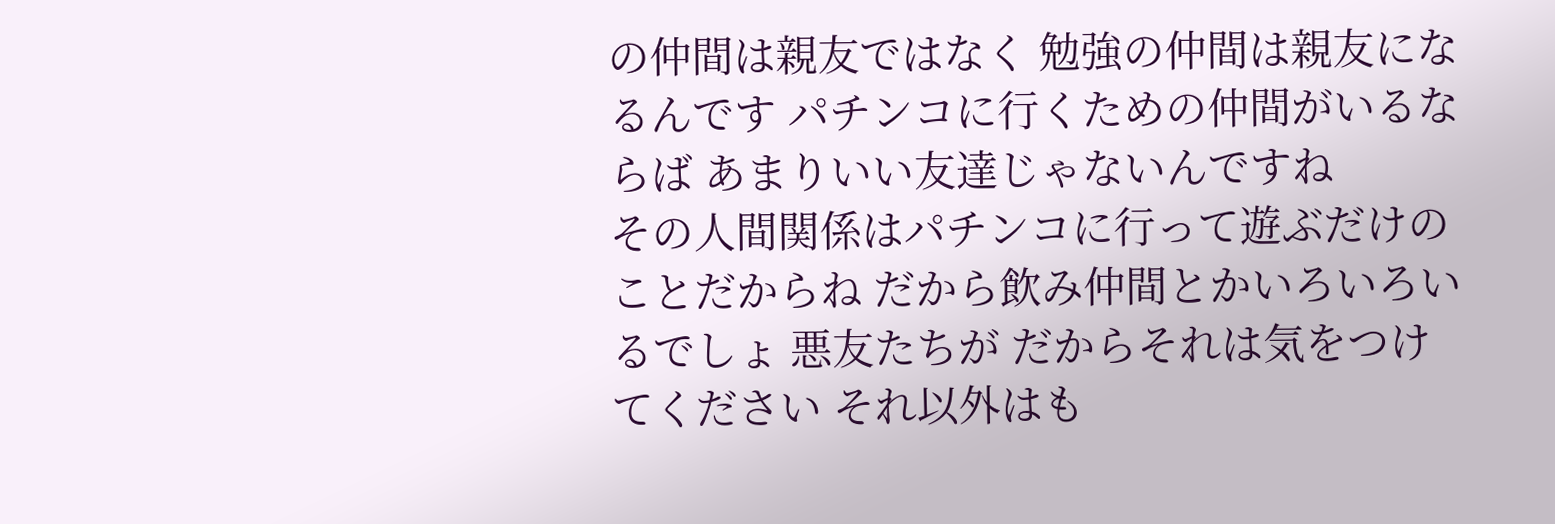の仲間は親友ではなく 勉強の仲間は親友になるんです パチンコに行くための仲間がいるならば あまりいい友達じゃないんですね
その人間関係はパチンコに行って遊ぶだけのことだからね だから飲み仲間とかいろいろいるでしょ 悪友たちが だからそれは気をつけてください それ以外はも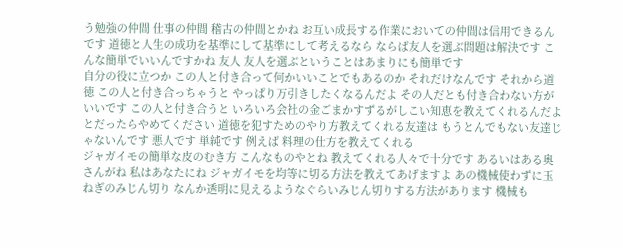う勉強の仲間 仕事の仲間 稽古の仲間とかね お互い成長する作業においての仲間は信用できるんです 道徳と人生の成功を基準にして基準にして考えるなら ならば友人を選ぶ問題は解決です こんな簡単でいいんですかね 友人 友人を選ぶということはあまりにも簡単です
自分の役に立つか この人と付き合って何かいいことでもあるのか それだけなんです それから道徳 この人と付き合っちゃうと やっぱり万引きしたくなるんだよ その人だとも付き合わない方がいいです この人と付き合うと いろいろ会社の金ごまかすずるがしこい知恵を教えてくれるんだよ とだったらやめてください 道徳を犯すためのやり方教えてくれる友達は もうとんでもない友達じゃないんです 悪人です 単純です 例えば 料理の仕方を教えてくれる
ジャガイモの簡単な皮のむき方 こんなものやとね 教えてくれる人々で十分です あるいはある奥さんがね 私はあなたにね ジャガイモを均等に切る方法を教えてあげますよ あの機械使わずに玉ねぎのみじん切り なんか透明に見えるようなぐらいみじん切りする方法があります 機械も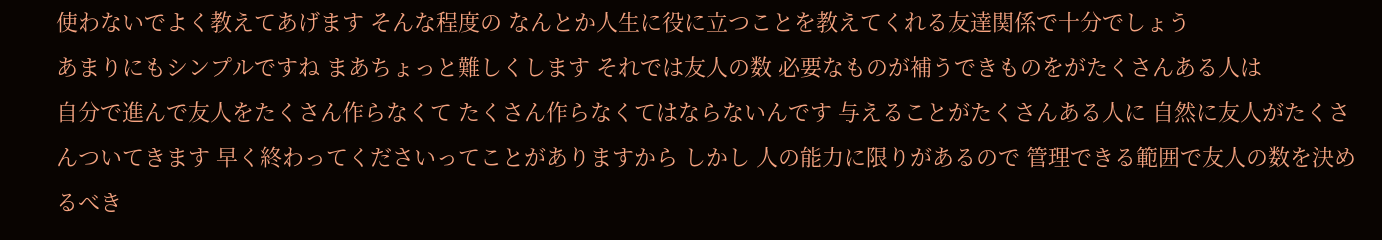使わないでよく教えてあげます そんな程度の なんとか人生に役に立つことを教えてくれる友達関係で十分でしょう
あまりにもシンプルですね まあちょっと難しくします それでは友人の数 必要なものが補うできものをがたくさんある人は
自分で進んで友人をたくさん作らなくて たくさん作らなくてはならないんです 与えることがたくさんある人に 自然に友人がたくさんついてきます 早く終わってくださいってことがありますから しかし 人の能力に限りがあるので 管理できる範囲で友人の数を決めるべき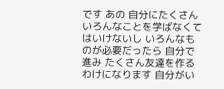です あの 自分にたくさんいろんなことを学ばなくてはいけないし いろんなものが必要だったら 自分で進み たくさん友達を作るわけになります 自分がい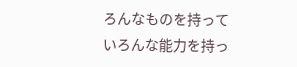ろんなものを持って
いろんな能力を持っ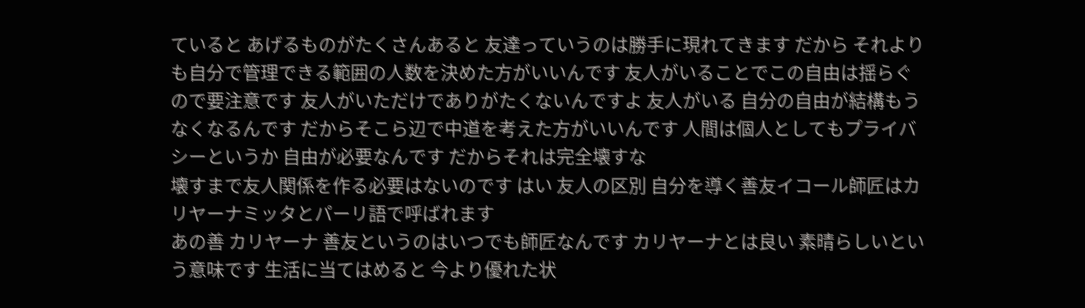ていると あげるものがたくさんあると 友達っていうのは勝手に現れてきます だから それよりも自分で管理できる範囲の人数を決めた方がいいんです 友人がいることでこの自由は揺らぐので要注意です 友人がいただけでありがたくないんですよ 友人がいる 自分の自由が結構もうなくなるんです だからそこら辺で中道を考えた方がいいんです 人間は個人としてもプライバシーというか 自由が必要なんです だからそれは完全壊すな
壊すまで友人関係を作る必要はないのです はい 友人の区別 自分を導く善友イコール師匠はカリヤーナミッタとパーリ語で呼ばれます
あの善 カリヤーナ 善友というのはいつでも師匠なんです カリヤーナとは良い 素晴らしいという意味です 生活に当てはめると 今より優れた状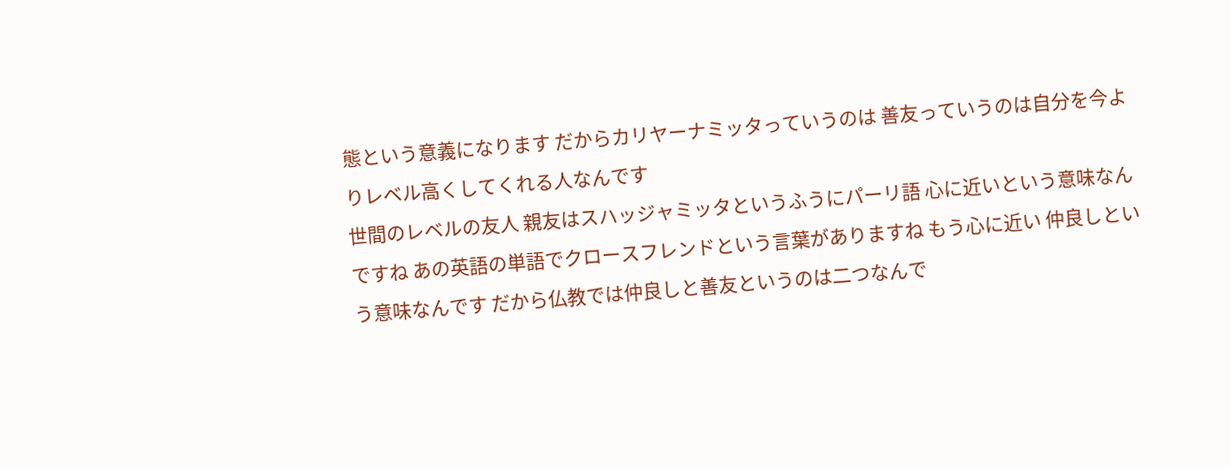態という意義になります だからカリヤーナミッタっていうのは 善友っていうのは自分を今よりレベル高くしてくれる人なんです
世間のレベルの友人 親友はスハッジャミッタというふうにパーリ語 心に近いという意味なんですね あの英語の単語でクロースフレンドという言葉がありますね もう心に近い 仲良しという意味なんです だから仏教では仲良しと善友というのは二つなんで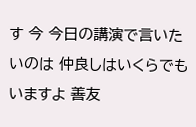す 今 今日の講演で言いたいのは 仲良しはいくらでもいますよ 善友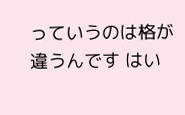っていうのは格が違うんです はい